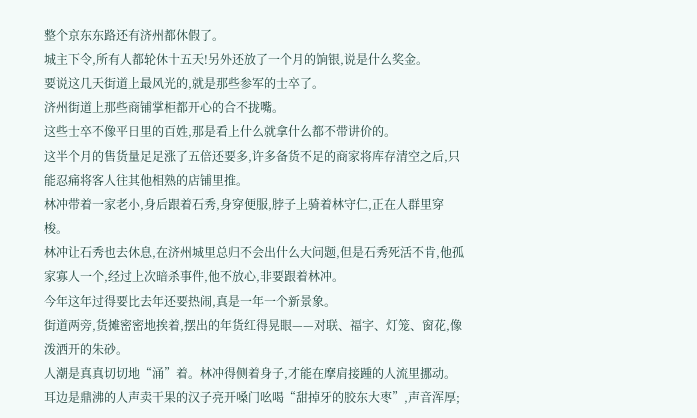整个京东东路还有济州都休假了。
城主下令,所有人都轮休十五天!另外还放了一个月的饷银,说是什么奖金。
要说这几天街道上最风光的,就是那些参军的士卒了。
济州街道上那些商铺掌柜都开心的合不拢嘴。
这些士卒不像平日里的百姓,那是看上什么就拿什么都不带讲价的。
这半个月的售货量足足涨了五倍还要多,许多备货不足的商家将库存清空之后,只能忍痛将客人往其他相熟的店铺里推。
林冲带着一家老小,身后跟着石秀,身穿便服,脖子上骑着林守仁,正在人群里穿梭。
林冲让石秀也去休息,在济州城里总归不会出什么大问题,但是石秀死活不肯,他孤家寡人一个,经过上次暗杀事件,他不放心,非要跟着林冲。
今年这年过得要比去年还要热闹,真是一年一个新景象。
街道两旁,货摊密密地挨着,摆出的年货红得晃眼——对联、福字、灯笼、窗花,像泼洒开的朱砂。
人潮是真真切切地“涌”着。林冲得侧着身子,才能在摩肩接踵的人流里挪动。耳边是鼎沸的人声卖干果的汉子亮开嗓门吆喝“甜掉牙的胶东大枣”,声音浑厚;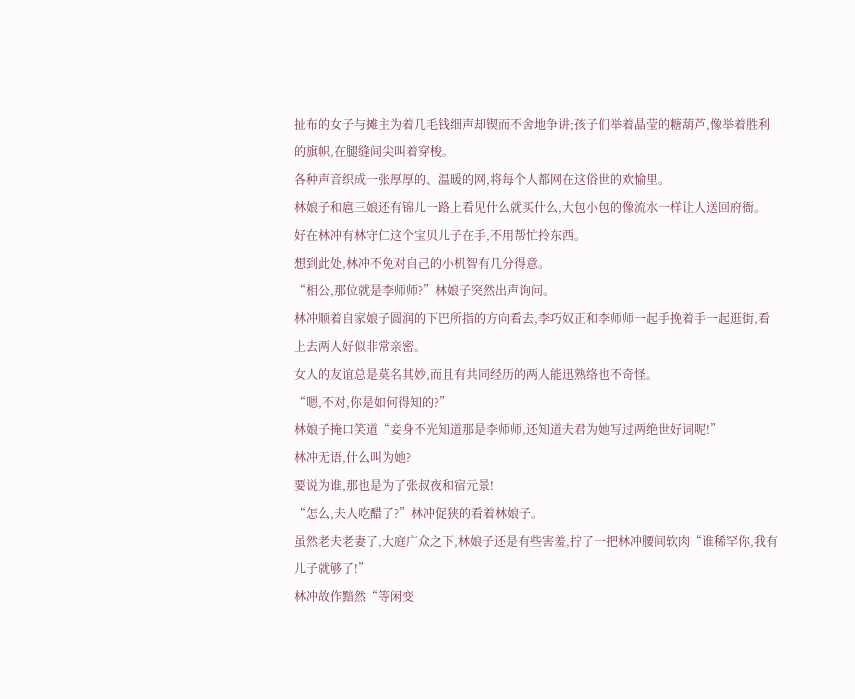扯布的女子与摊主为着几毛钱细声却锲而不舍地争讲;孩子们举着晶莹的糖葫芦,像举着胜利的旗帜,在腿缝间尖叫着穿梭。
各种声音织成一张厚厚的、温暖的网,将每个人都网在这俗世的欢愉里。
林娘子和扈三娘还有锦儿一路上看见什么就买什么,大包小包的像流水一样让人送回府衙。
好在林冲有林守仁这个宝贝儿子在手,不用帮忙拎东西。
想到此处,林冲不免对自己的小机智有几分得意。
“相公,那位就是李师师?”林娘子突然出声询问。
林冲顺着自家娘子圆润的下巴所指的方向看去,李巧奴正和李师师一起手挽着手一起逛街,看上去两人好似非常亲密。
女人的友谊总是莫名其妙,而且有共同经历的两人能迅熟络也不奇怪。
“嗯,不对,你是如何得知的?”
林娘子掩口笑道“妾身不光知道那是李师师,还知道夫君为她写过两绝世好词呢!”
林冲无语,什么叫为她?
要说为谁,那也是为了张叔夜和宿元景!
“怎么,夫人吃醋了?”林冲促狭的看着林娘子。
虽然老夫老妻了,大庭广众之下,林娘子还是有些害羞,拧了一把林冲腰间软肉“谁稀罕你,我有儿子就够了!”
林冲故作黯然“等闲变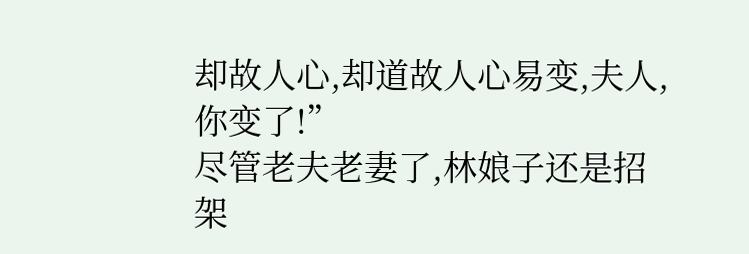却故人心,却道故人心易变,夫人,你变了!”
尽管老夫老妻了,林娘子还是招架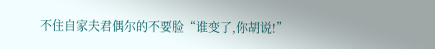不住自家夫君偶尔的不要脸“谁变了,你胡说!”